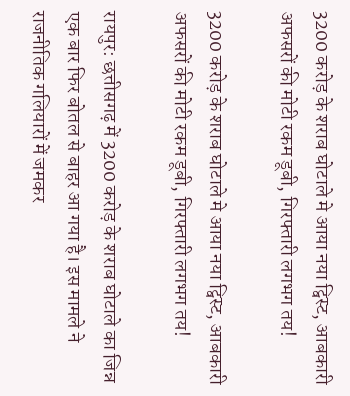3200 करोड़ के शराब घोटाले मे आया नया ट्विस्ट, आबकारी अफसरों की मोटी रकम डूबी, गिरफ्तारी लगभग तय!

3200 करोड़ के शराब घोटाले मे आया नया ट्विस्ट, आबकारी अफसरों की मोटी रकम डूबी, गिरफ्तारी लगभग तय!

रायपुर: छत्तीसगढ़ में 3200 करोड़ के शराब घोटाले का जिन्न एक बार फिर बोतल से बाहर आ गया है। इस मामले ने राजनीतिक गलियारों में जमकर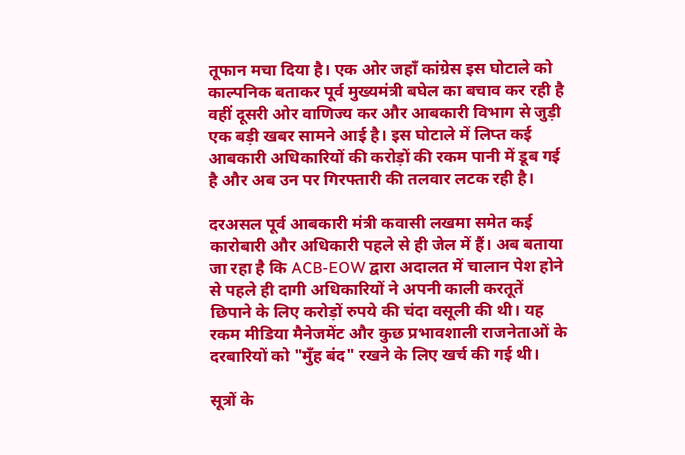तूफान मचा दिया है। एक ओर जहाँ कांग्रेस इस घोटाले को काल्पनिक बताकर पूर्व मुख्यमंत्री बघेल का बचाव कर रही है वहीं दूसरी ओर वाणिज्य कर और आबकारी विभाग से जुड़ी एक बड़ी खबर सामने आई है। इस घोटाले में लिप्त कई आबकारी अधिकारियों की करोड़ों की रकम पानी में डूब गई है और अब उन पर गिरफ्तारी की तलवार लटक रही है।

दरअसल पूर्व आबकारी मंत्री कवासी लखमा समेत कई कारोबारी और अधिकारी पहले से ही जेल में हैं। अब बताया जा रहा है कि ACB-EOW द्वारा अदालत में चालान पेश होने से पहले ही दागी अधिकारियों ने अपनी काली करतूतें छिपाने के लिए करोड़ों रुपये की चंदा वसूली की थी। यह रकम मीडिया मैनेजमेंट और कुछ प्रभावशाली राजनेताओं के दरबारियों को "मुँह बंद" रखने के लिए खर्च की गई थी।

सूत्रों के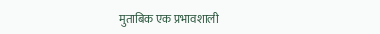मुताबिक एक प्रभावशाली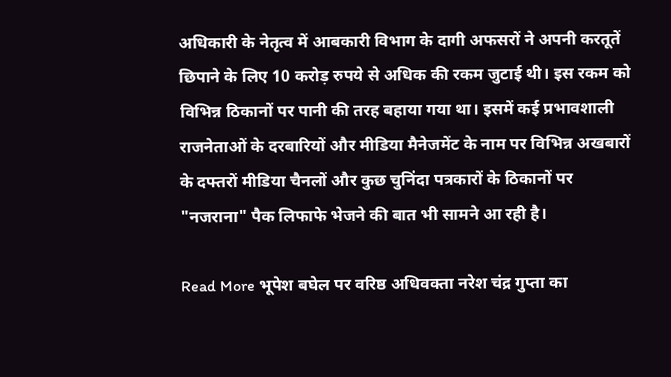अधिकारी के नेतृत्व में आबकारी विभाग के दागी अफसरों ने अपनी करतूतें छिपाने के लिए 10 करोड़ रुपये से अधिक की रकम जुटाई थी। इस रकम को विभिन्न ठिकानों पर पानी की तरह बहाया गया था। इसमें कई प्रभावशाली राजनेताओं के दरबारियों और मीडिया मैनेजमेंट के नाम पर विभिन्न अखबारों के दफ्तरों मीडिया चैनलों और कुछ चुनिंदा पत्रकारों के ठिकानों पर "नजराना" पैक लिफाफे भेजने की बात भी सामने आ रही है।

Read More भूपेश बघेल पर वरिष्ठ अधिवक्ता नरेश चंद्र गुप्ता का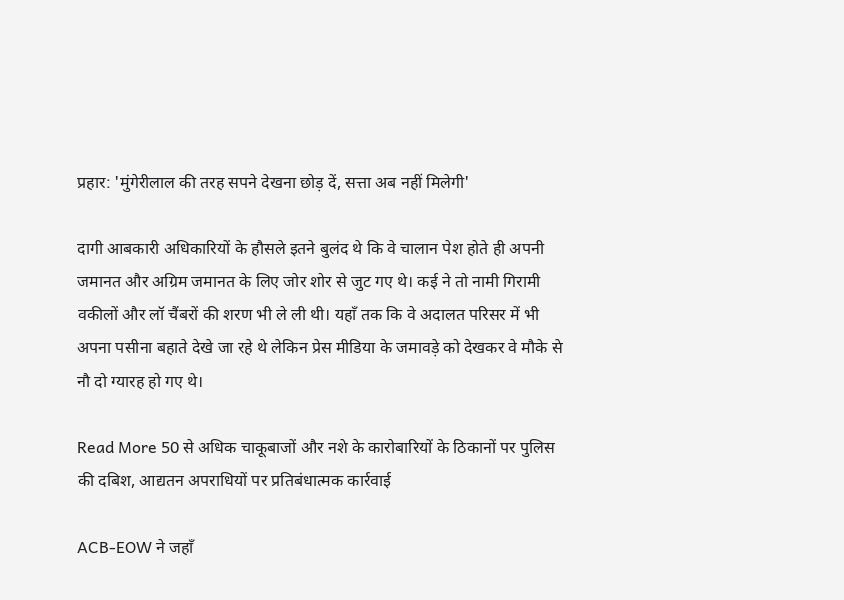प्रहार: 'मुंगेरीलाल की तरह सपने देखना छोड़ दें, सत्ता अब नहीं मिलेगी'

दागी आबकारी अधिकारियों के हौसले इतने बुलंद थे कि वे चालान पेश होते ही अपनी जमानत और अग्रिम जमानत के लिए जोर शोर से जुट गए थे। कई ने तो नामी गिरामी वकीलों और लॉ चैंबरों की शरण भी ले ली थी। यहाँ तक कि वे अदालत परिसर में भी अपना पसीना बहाते देखे जा रहे थे लेकिन प्रेस मीडिया के जमावड़े को देखकर वे मौके से नौ दो ग्यारह हो गए थे।

Read More 50 से अधिक चाकूबाजों और नशे के कारोबारियों के ठिकानों पर पुलिस की दबिश, आद्यतन अपराधियों पर प्रतिबंधात्मक कार्रवाई

ACB-EOW ने जहाँ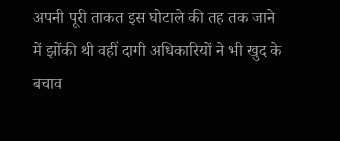अपनी पूरी ताकत इस घोटाले की तह तक जाने में झोंकी थी वहीं दागी अधिकारियों ने भी खुद के बचाव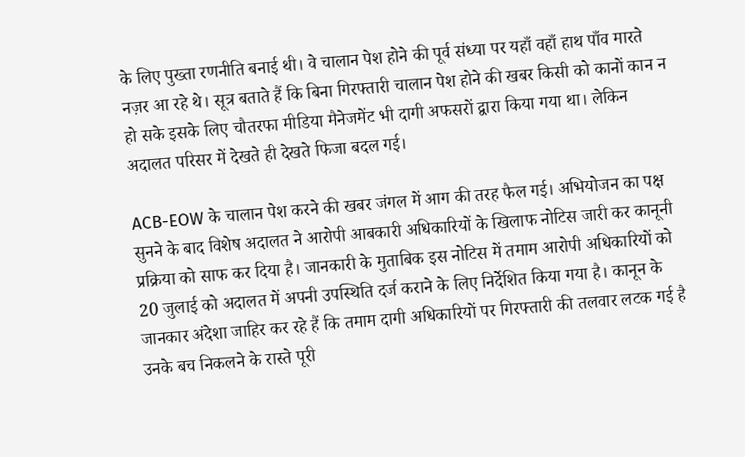के लिए पुख्ता रणनीति बनाई थी। वे चालान पेश होने की पूर्व संध्या पर यहाँ वहाँ हाथ पाँव मारते नज़र आ रहे थे। सूत्र बताते हैं कि बिना गिरफ्तारी चालान पेश होने की खबर किसी को कानों कान न हो सके इसके लिए चौतरफा मीडिया मैनेजमेंट भी दागी अफसरों द्वारा किया गया था। लेकिन अदालत परिसर में देखते ही देखते फिजा बदल गई।

ACB-EOW के चालान पेश करने की खबर जंगल में आग की तरह फैल गई। अभियोजन का पक्ष सुनने के बाद विशेष अदालत ने आरोपी आबकारी अधिकारियों के खिलाफ नोटिस जारी कर कानूनी प्रक्रिया को साफ कर दिया है। जानकारी के मुताबिक इस नोटिस में तमाम आरोपी अधिकारियों को 20 जुलाई को अदालत में अपनी उपस्थिति दर्ज कराने के लिए निर्देशित किया गया है। कानून के जानकार अंदेशा जाहिर कर रहे हैं कि तमाम दागी अधिकारियों पर गिरफ्तारी की तलवार लटक गई है उनके बच निकलने के रास्ते पूरी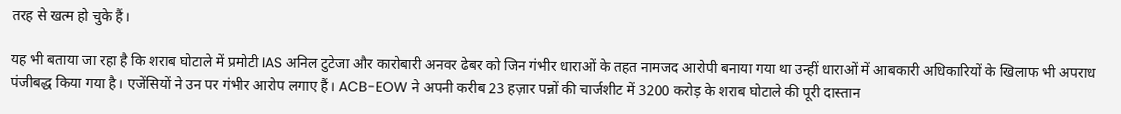तरह से खत्म हो चुके हैं।

यह भी बताया जा रहा है कि शराब घोटाले में प्रमोटी IAS अनिल टुटेजा और कारोबारी अनवर ढेबर को जिन गंभीर धाराओं के तहत नामजद आरोपी बनाया गया था उन्हीं धाराओं में आबकारी अधिकारियों के खिलाफ भी अपराध पंजीबद्ध किया गया है। एजेंसियों ने उन पर गंभीर आरोप लगाए हैं। ACB-EOW ने अपनी करीब 23 हज़ार पन्नों की चार्जशीट में 3200 करोड़ के शराब घोटाले की पूरी दास्तान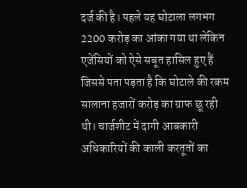दर्ज की है। पहले यह घोटाला लगभग 2200 करोड़ का आंका गया था लेकिन एजेंसियों को ऐसे सबूत हासिल हुए हैं जिससे पता पड़ता है कि घोटाले की रकम सालाना हजारों करोड़ का ग्राफ छू रही थी। चार्जशीट में दागी आबकारी अधिकारियों की काली करतूतों का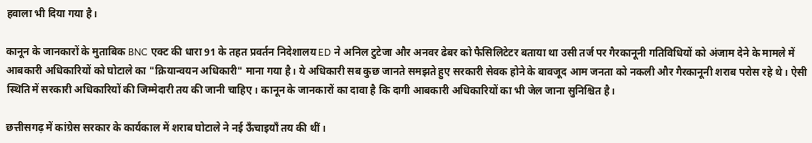हवाला भी दिया गया है।

कानून के जानकारों के मुताबिक BNC एक्ट की धारा 91 के तहत प्रवर्तन निदेशालय ED ने अनिल टुटेजा और अनवर ढेबर को फैसिलिटेटर बताया था उसी तर्ज पर गैरकानूनी गतिविधियों को अंजाम देने के मामले में आबकारी अधिकारियों को घोटाले का "क्रियान्वयन अधिकारी" माना गया है। ये अधिकारी सब कुछ जानते समझते हुए सरकारी सेवक होने के बावजूद आम जनता को नकली और गैरकानूनी शराब परोस रहे थे। ऐसी स्थिति में सरकारी अधिकारियों की जिम्मेदारी तय की जानी चाहिए। कानून के जानकारों का दावा है कि दागी आबकारी अधिकारियों का भी जेल जाना सुनिश्चित है।

छत्तीसगढ़ में कांग्रेस सरकार के कार्यकाल में शराब घोटाले ने नई ऊँचाइयाँ तय की थीं।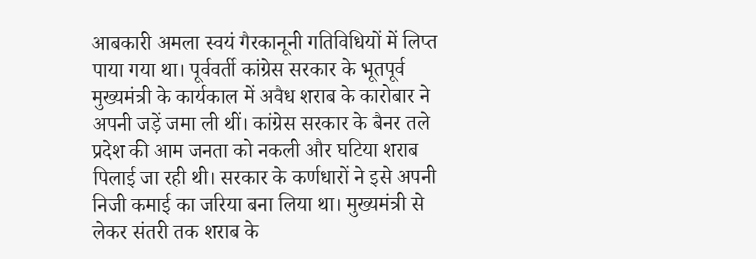आबकारी अमला स्वयं गैरकानूनी गतिविधियों में लिप्त पाया गया था। पूर्ववर्ती कांग्रेस सरकार के भूतपूर्व मुख्यमंत्री के कार्यकाल में अवैध शराब के कारोबार ने अपनी जड़ें जमा ली थीं। कांग्रेस सरकार के बैनर तले प्रदेश की आम जनता को नकली और घटिया शराब पिलाई जा रही थी। सरकार के कर्णधारों ने इसे अपनी निजी कमाई का जरिया बना लिया था। मुख्यमंत्री से लेकर संतरी तक शराब के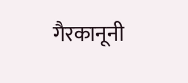गैरकानूनी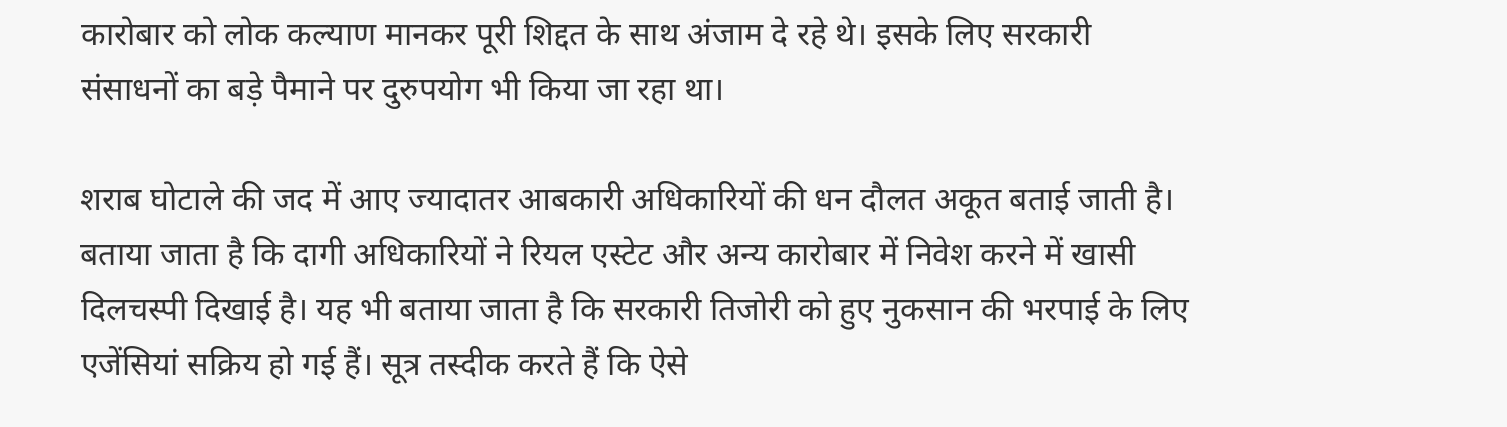कारोबार को लोक कल्याण मानकर पूरी शिद्दत के साथ अंजाम दे रहे थे। इसके लिए सरकारी संसाधनों का बड़े पैमाने पर दुरुपयोग भी किया जा रहा था।

शराब घोटाले की जद में आए ज्यादातर आबकारी अधिकारियों की धन दौलत अकूत बताई जाती है। बताया जाता है कि दागी अधिकारियों ने रियल एस्टेट और अन्य कारोबार में निवेश करने में खासी दिलचस्पी दिखाई है। यह भी बताया जाता है कि सरकारी तिजोरी को हुए नुकसान की भरपाई के लिए एजेंसियां सक्रिय हो गई हैं। सूत्र तस्दीक करते हैं कि ऐसे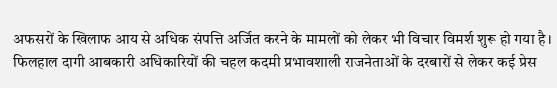अफसरों के खिलाफ आय से अधिक संपत्ति अर्जित करने के मामलों को लेकर भी विचार विमर्श शुरू हो गया है। फिलहाल दागी आबकारी अधिकारियों की चहल कदमी प्रभावशाली राजनेताओं के दरबारों से लेकर कई प्रेस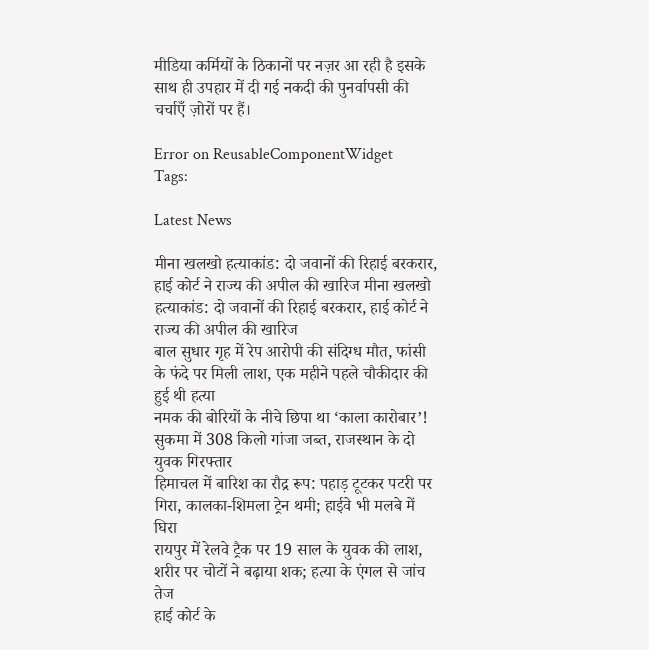मीडिया कर्मियों के ठिकानों पर नज़र आ रही है इसके साथ ही उपहार में दी गई नकदी की पुनर्वापसी की चर्चाएँ ज़ोरों पर हैं।

Error on ReusableComponentWidget
Tags:

Latest News

मीना खलखो हत्याकांड: दो जवानों की रिहाई बरकरार, हाई कोर्ट ने राज्य की अपील की खारिज मीना खलखो हत्याकांड: दो जवानों की रिहाई बरकरार, हाई कोर्ट ने राज्य की अपील की खारिज
बाल सुधार गृह में रेप आरोपी की संदिग्ध मौत, फांसी के फंदे पर मिली लाश, एक महीने पहले चौकीदार की हुई थी हत्या
नमक की बोरियों के नीचे छिपा था ‘काला कारोबार’! सुकमा में 308 किलो गांजा जब्त, राजस्थान के दो युवक गिरफ्तार
हिमाचल में बारिश का रौद्र रूप: पहाड़ टूटकर पटरी पर गिरा, कालका-शिमला ट्रेन थमी; हाईवे भी मलबे में घिरा
रायपुर में रेलवे ट्रैक पर 19 साल के युवक की लाश, शरीर पर चोटों ने बढ़ाया शक; हत्या के एंगल से जांच तेज
हाई कोर्ट के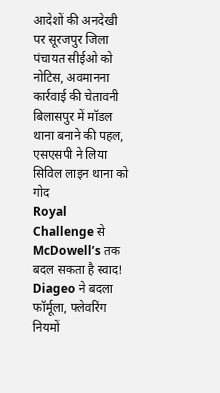आदेशों की अनदेखी पर सूरजपुर जिला पंचायत सीईओ को नोटिस, अवमानना कार्रवाई की चेतावनी
बिलासपुर में मॉडल थाना बनाने की पहल, एसएसपी ने लिया सिविल लाइन थाना को गोद
Royal Challenge से McDowell’s तक बदल सकता है स्वाद! Diageo ने बदला फॉर्मूला, फ्लेवरिंग नियमों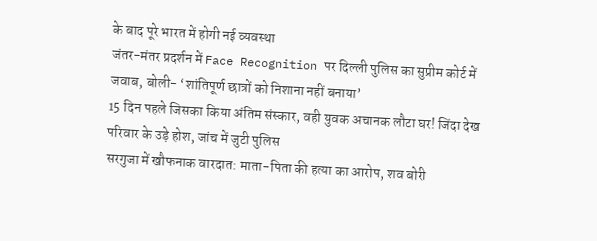के बाद पूरे भारत में होगी नई व्यवस्था
जंतर-मंतर प्रदर्शन में Face Recognition पर दिल्ली पुलिस का सुप्रीम कोर्ट में जवाब, बोली- ‘शांतिपूर्ण छात्रों को निशाना नहीं बनाया’
15 दिन पहले जिसका किया अंतिम संस्कार, वही युवक अचानक लौटा घर! जिंदा देख परिवार के उड़े होश, जांच में जुटी पुलिस
सरगुजा में खौफनाक वारदात: माता-पिता की हत्या का आरोप, शव बोरी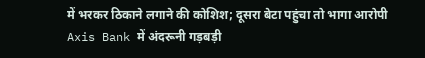में भरकर ठिकाने लगाने की कोशिश; दूसरा बेटा पहुंचा तो भागा आरोपी
Axis Bank में अंदरूनी गड़बड़ी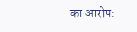का आरोप: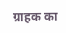ग्राहक का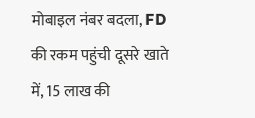मोबाइल नंबर बदला, FD की रकम पहुंची दूसरे खाते में, 15 लाख की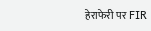हेराफेरी पर FIR